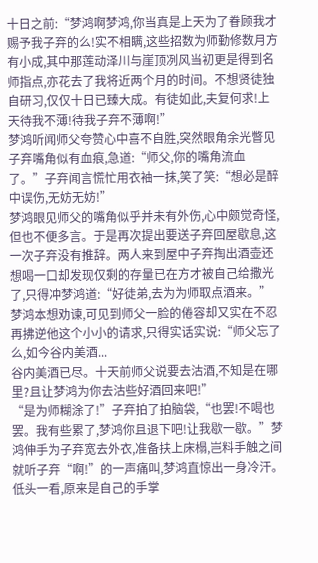十日之前:“梦鸿啊梦鸿,你当真是上天为了眷顾我才赐予我子弃的么!实不相瞒,这些招数为师勤修数月方有小成,其中那莲动泽川与崖顶冽风当初更是得到名师指点,亦花去了我将近两个月的时间。不想贤徒独自研习,仅仅十日已臻大成。有徒如此,夫复何求!上天待我不薄!待我子弃不薄啊!”
梦鸿听闻师父夸赞心中喜不自胜,突然眼角余光瞥见子弃嘴角似有血痕,急道:“师父,你的嘴角流血了。”子弃闻言慌忙用衣袖一抹,笑了笑:“想必是醉中误伤,无妨无妨!”
梦鸿眼见师父的嘴角似乎并未有外伤,心中颇觉奇怪,但也不便多言。于是再次提出要送子弃回屋歇息,这一次子弃没有推辞。两人来到屋中子弃掏出酒壶还想喝一口却发现仅剩的存量已在方才被自己给撒光了,只得冲梦鸿道:“好徒弟,去为为师取点酒来。”
梦鸿本想劝谏,可见到师父一脸的倦容却又实在不忍再拂逆他这个小小的请求,只得实话实说:“师父忘了么,如今谷内美酒...
谷内美酒已尽。十天前师父说要去沽酒,不知是在哪里?且让梦鸿为你去沽些好酒回来吧!”
“是为师糊涂了!”子弃拍了拍脑袋,“也罢!不喝也罢。我有些累了,梦鸿你且退下吧!让我歇一歇。”梦鸿伸手为子弃宽去外衣,准备扶上床榻,岂料手触之间就听子弃“啊!”的一声痛叫,梦鸿直惊出一身冷汗。
低头一看,原来是自己的手掌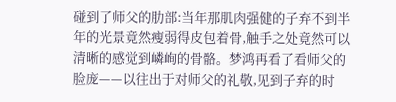碰到了师父的肋部:当年那肌肉强健的子弃不到半年的光景竟然瘦弱得皮包着骨,触手之处竟然可以清晰的感觉到嶙峋的骨骼。梦鸿再看了看师父的脸庞——以往出于对师父的礼敬,见到子弃的时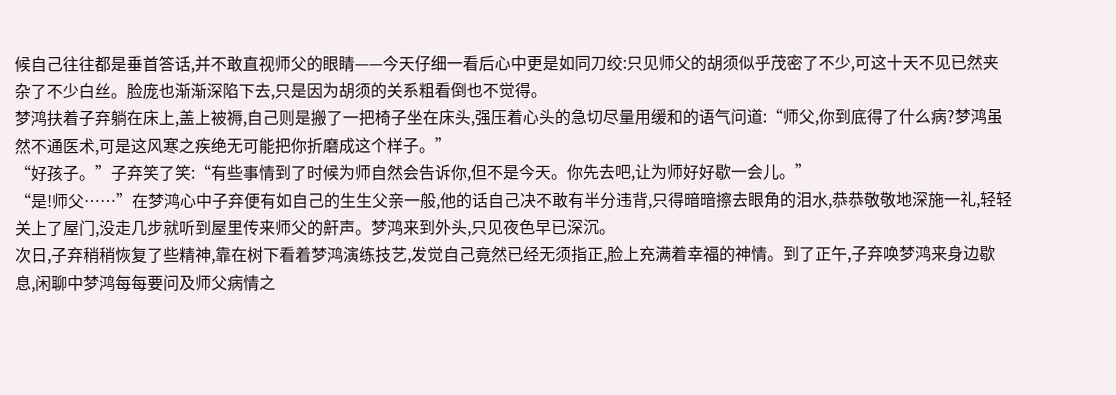候自己往往都是垂首答话,并不敢直视师父的眼睛——今天仔细一看后心中更是如同刀绞:只见师父的胡须似乎茂密了不少,可这十天不见已然夹杂了不少白丝。脸庞也渐渐深陷下去,只是因为胡须的关系粗看倒也不觉得。
梦鸿扶着子弃躺在床上,盖上被褥,自己则是搬了一把椅子坐在床头,强压着心头的急切尽量用缓和的语气问道:“师父,你到底得了什么病?梦鸿虽然不通医术,可是这风寒之疾绝无可能把你折磨成这个样子。”
“好孩子。”子弃笑了笑:“有些事情到了时候为师自然会告诉你,但不是今天。你先去吧,让为师好好歇一会儿。”
“是!师父……”在梦鸿心中子弃便有如自己的生生父亲一般,他的话自己决不敢有半分违背,只得暗暗擦去眼角的泪水,恭恭敬敬地深施一礼,轻轻关上了屋门,没走几步就听到屋里传来师父的鼾声。梦鸿来到外头,只见夜色早已深沉。
次日,子弃稍稍恢复了些精神,靠在树下看着梦鸿演练技艺,发觉自己竟然已经无须指正,脸上充满着幸福的神情。到了正午,子弃唤梦鸿来身边歇息,闲聊中梦鸿每每要问及师父病情之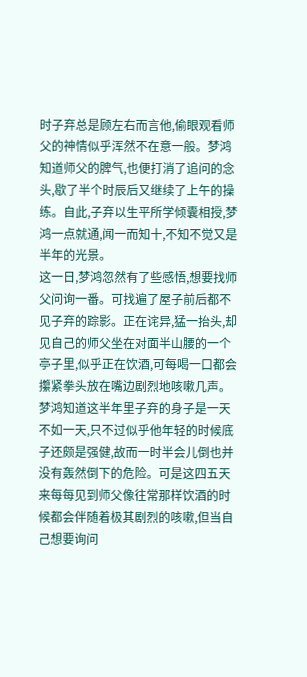时子弃总是顾左右而言他,偷眼观看师父的神情似乎浑然不在意一般。梦鸿知道师父的脾气,也便打消了追问的念头,歇了半个时辰后又继续了上午的操练。自此,子弃以生平所学倾囊相授,梦鸿一点就通,闻一而知十,不知不觉又是半年的光景。
这一日,梦鸿忽然有了些感悟,想要找师父问询一番。可找遍了屋子前后都不见子弃的踪影。正在诧异,猛一抬头,却见自己的师父坐在对面半山腰的一个亭子里,似乎正在饮酒,可每喝一口都会攥紧拳头放在嘴边剧烈地咳嗽几声。梦鸿知道这半年里子弃的身子是一天不如一天,只不过似乎他年轻的时候底子还颇是强健,故而一时半会儿倒也并没有轰然倒下的危险。可是这四五天来每每见到师父像往常那样饮酒的时候都会伴随着极其剧烈的咳嗽,但当自己想要询问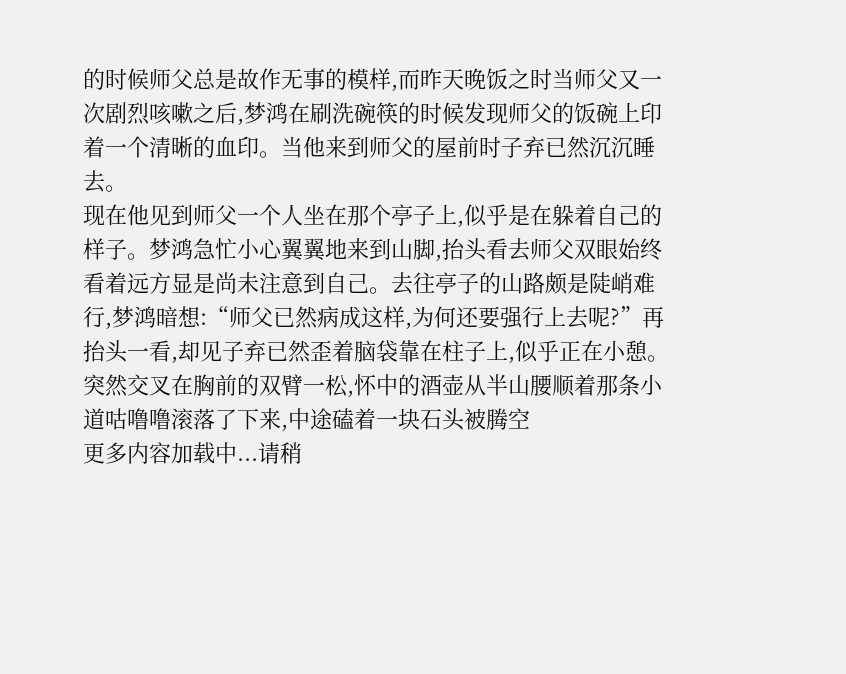的时候师父总是故作无事的模样,而昨天晚饭之时当师父又一次剧烈咳嗽之后,梦鸿在刷洗碗筷的时候发现师父的饭碗上印着一个清晰的血印。当他来到师父的屋前时子弃已然沉沉睡去。
现在他见到师父一个人坐在那个亭子上,似乎是在躲着自己的样子。梦鸿急忙小心翼翼地来到山脚,抬头看去师父双眼始终看着远方显是尚未注意到自己。去往亭子的山路颇是陡峭难行,梦鸿暗想:“师父已然病成这样,为何还要强行上去呢?”再抬头一看,却见子弃已然歪着脑袋靠在柱子上,似乎正在小憩。突然交叉在胸前的双臂一松,怀中的酒壶从半山腰顺着那条小道咕噜噜滚落了下来,中途磕着一块石头被腾空
更多内容加载中...请稍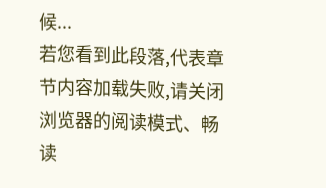候...
若您看到此段落,代表章节内容加载失败,请关闭浏览器的阅读模式、畅读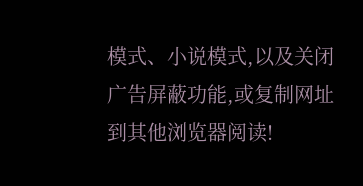模式、小说模式,以及关闭广告屏蔽功能,或复制网址到其他浏览器阅读!